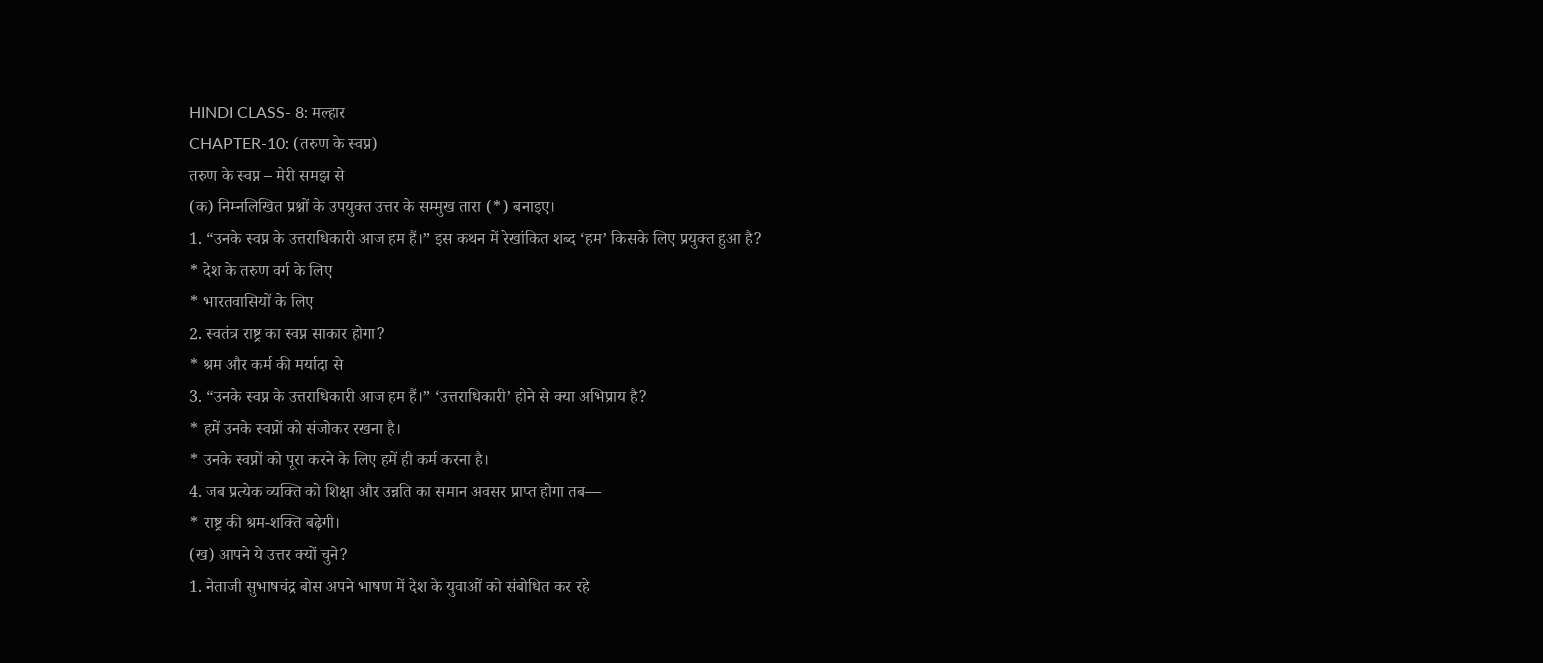HINDI CLASS- 8: मल्हार
CHAPTER-10: (तरुण के स्वप्न)
तरुण के स्वप्न – मेरी समझ से
(क) निम्नलिखित प्रश्नों के उपयुक्त उत्तर के सम्मुख तारा (*) बनाइए।
1. “उनके स्वप्न के उत्तराधिकारी आज हम हैं।” इस कथन में रेखांकित शब्द ‘हम’ किसके लिए प्रयुक्त हुआ है?
* देश के तरुण वर्ग के लिए
* भारतवासियों के लिए
2. स्वतंत्र राष्ट्र का स्वप्न साकार होगा?
* श्रम और कर्म की मर्यादा से
3. “उनके स्वप्न के उत्तराधिकारी आज हम हैं।” ‘उत्तराधिकारी’ होने से क्या अभिप्राय है?
* हमें उनके स्वप्नों को संजोकर रखना है।
* उनके स्वप्नों को पूरा करने के लिए हमें ही कर्म करना है।
4. जब प्रत्येक व्यक्ति को शिक्षा और उन्नति का समान अवसर प्राप्त होगा तब—
* राष्ट्र की श्रम-शक्ति बढ़ेगी।
(ख) आपने ये उत्तर क्यों चुने?
1. नेताजी सुभाषचंद्र बोस अपने भाषण में देश के युवाओं को संबोधित कर रहे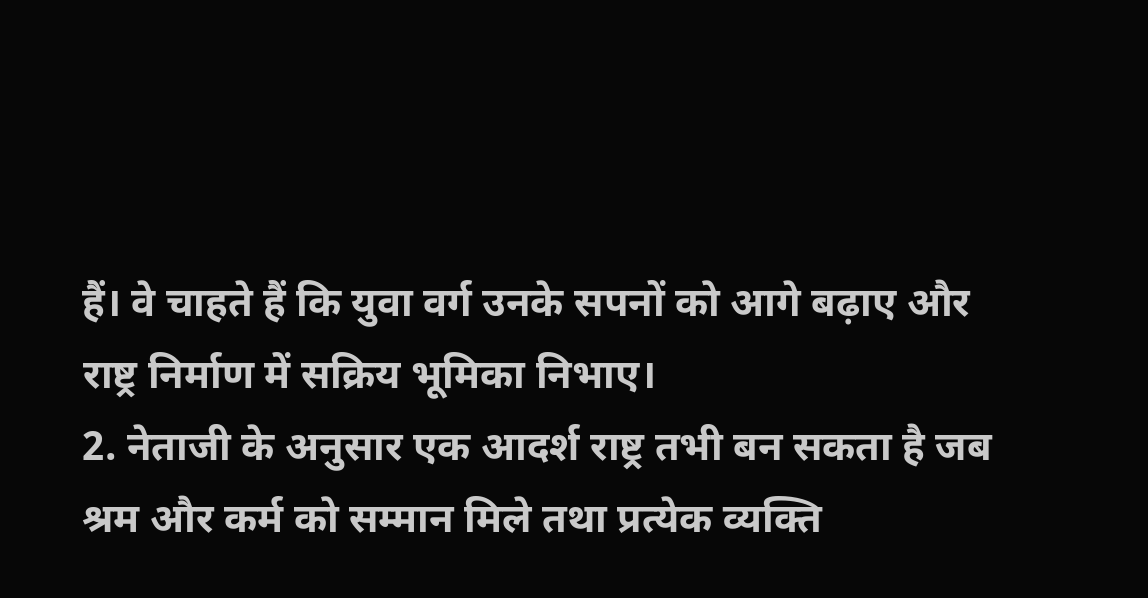हैं। वे चाहते हैं कि युवा वर्ग उनके सपनों को आगे बढ़ाए और राष्ट्र निर्माण में सक्रिय भूमिका निभाए।
2. नेताजी के अनुसार एक आदर्श राष्ट्र तभी बन सकता है जब श्रम और कर्म को सम्मान मिले तथा प्रत्येक व्यक्ति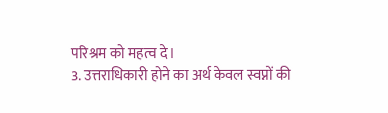परिश्रम को महत्व दे।
3. उत्तराधिकारी होने का अर्थ केवल स्वप्नों की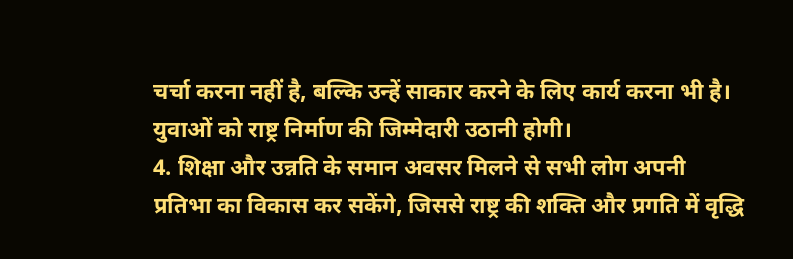चर्चा करना नहीं है, बल्कि उन्हें साकार करने के लिए कार्य करना भी है। युवाओं को राष्ट्र निर्माण की जिम्मेदारी उठानी होगी।
4. शिक्षा और उन्नति के समान अवसर मिलने से सभी लोग अपनी प्रतिभा का विकास कर सकेंगे, जिससे राष्ट्र की शक्ति और प्रगति में वृद्धि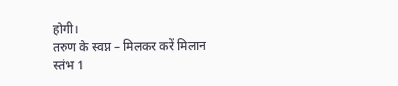होगी।
तरुण के स्वप्न – मिलकर करें मिलान
स्तंभ 1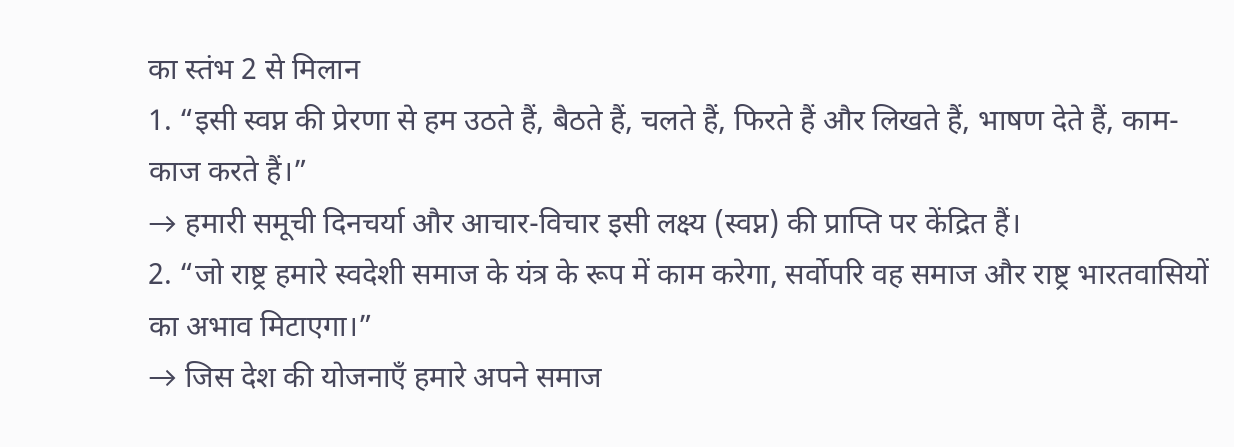का स्तंभ 2 से मिलान
1. “इसी स्वप्न की प्रेरणा से हम उठते हैं, बैठते हैं, चलते हैं, फिरते हैं और लिखते हैं, भाषण देते हैं, काम-काज करते हैं।”
→ हमारी समूची दिनचर्या और आचार-विचार इसी लक्ष्य (स्वप्न) की प्राप्ति पर केंद्रित हैं।
2. “जो राष्ट्र हमारे स्वदेशी समाज के यंत्र के रूप में काम करेगा, सर्वोपरि वह समाज और राष्ट्र भारतवासियों का अभाव मिटाएगा।”
→ जिस देश की योजनाएँ हमारे अपने समाज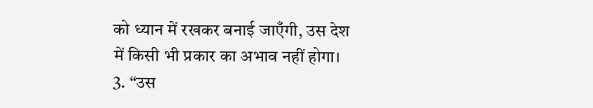को ध्यान में रखकर बनाई जाएँगी, उस देश में किसी भी प्रकार का अभाव नहीं होगा।
3. “उस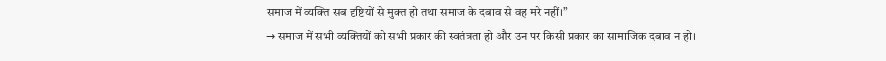समाज में व्यक्ति सब दृष्टियों से मुक्त हो तथा समाज के दबाव से वह मरे नहीं।”
→ समाज में सभी व्यक्तियों को सभी प्रकार की स्वतंत्रता हो और उन पर किसी प्रकार का सामाजिक दबाव न हो।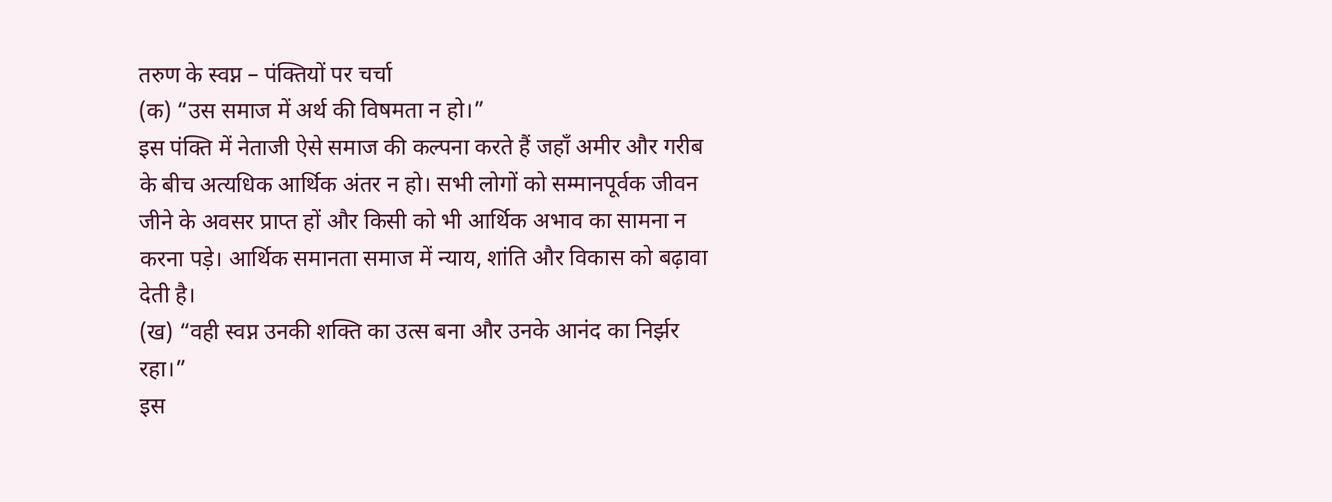तरुण के स्वप्न – पंक्तियों पर चर्चा
(क) “उस समाज में अर्थ की विषमता न हो।”
इस पंक्ति में नेताजी ऐसे समाज की कल्पना करते हैं जहाँ अमीर और गरीब के बीच अत्यधिक आर्थिक अंतर न हो। सभी लोगों को सम्मानपूर्वक जीवन जीने के अवसर प्राप्त हों और किसी को भी आर्थिक अभाव का सामना न करना पड़े। आर्थिक समानता समाज में न्याय, शांति और विकास को बढ़ावा देती है।
(ख) “वही स्वप्न उनकी शक्ति का उत्स बना और उनके आनंद का निर्झर रहा।”
इस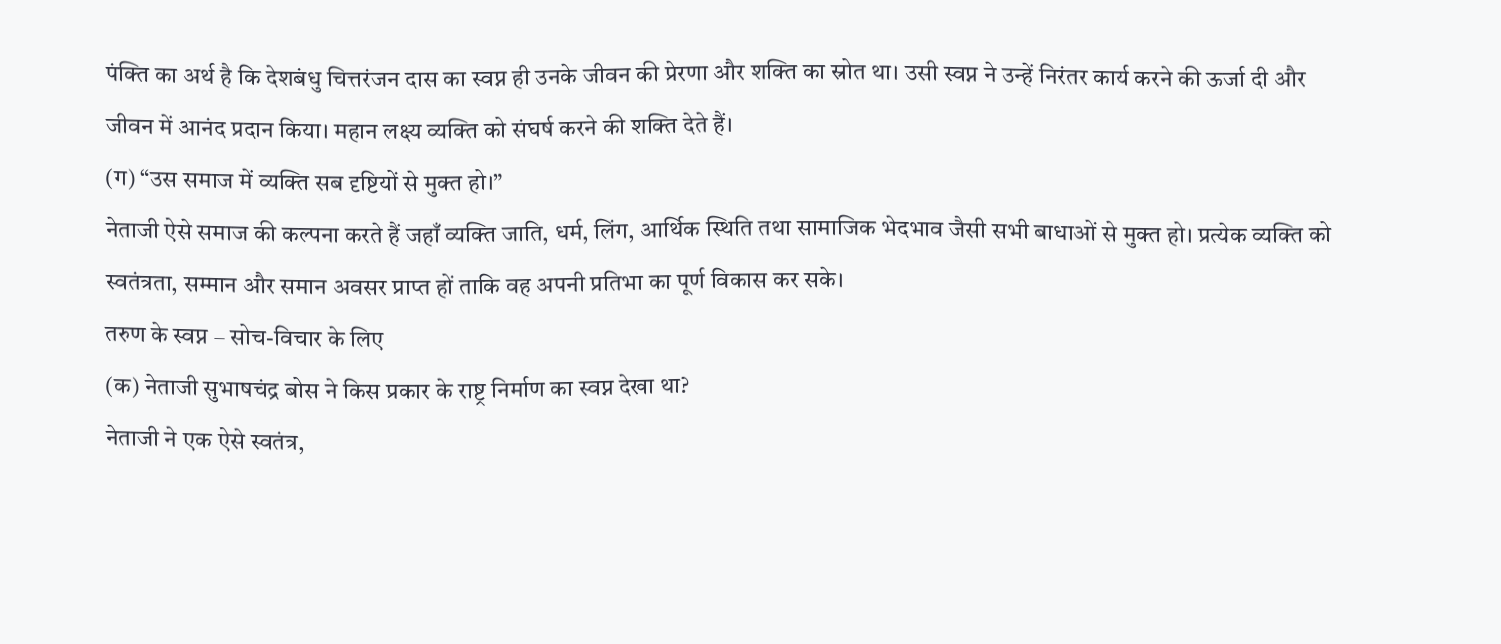पंक्ति का अर्थ है कि देशबंधु चित्तरंजन दास का स्वप्न ही उनके जीवन की प्रेरणा और शक्ति का स्रोत था। उसी स्वप्न ने उन्हें निरंतर कार्य करने की ऊर्जा दी और जीवन में आनंद प्रदान किया। महान लक्ष्य व्यक्ति को संघर्ष करने की शक्ति देते हैं।
(ग) “उस समाज में व्यक्ति सब दृष्टियों से मुक्त हो।”
नेताजी ऐसे समाज की कल्पना करते हैं जहाँ व्यक्ति जाति, धर्म, लिंग, आर्थिक स्थिति तथा सामाजिक भेदभाव जैसी सभी बाधाओं से मुक्त हो। प्रत्येक व्यक्ति को स्वतंत्रता, सम्मान और समान अवसर प्राप्त हों ताकि वह अपनी प्रतिभा का पूर्ण विकास कर सके।
तरुण के स्वप्न – सोच-विचार के लिए
(क) नेताजी सुभाषचंद्र बोस ने किस प्रकार के राष्ट्र निर्माण का स्वप्न देखा था?
नेताजी ने एक ऐसे स्वतंत्र,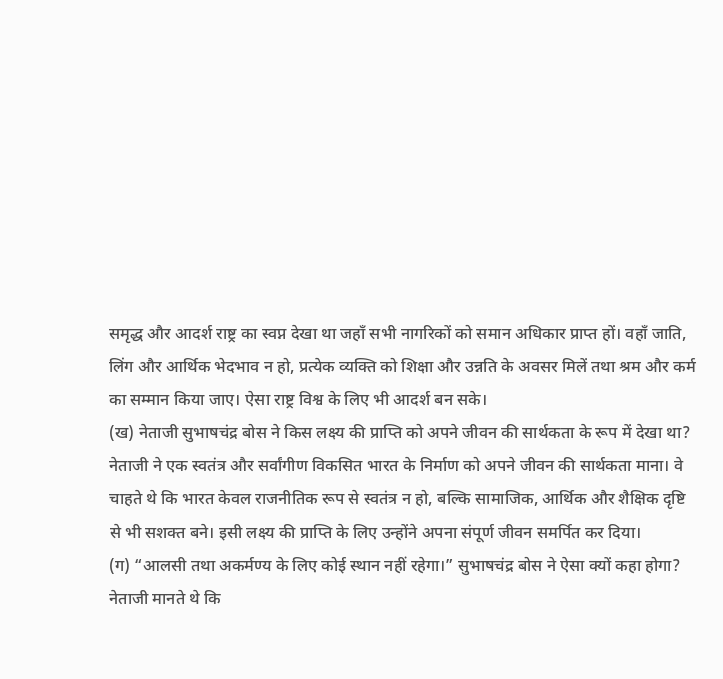समृद्ध और आदर्श राष्ट्र का स्वप्न देखा था जहाँ सभी नागरिकों को समान अधिकार प्राप्त हों। वहाँ जाति, लिंग और आर्थिक भेदभाव न हो, प्रत्येक व्यक्ति को शिक्षा और उन्नति के अवसर मिलें तथा श्रम और कर्म का सम्मान किया जाए। ऐसा राष्ट्र विश्व के लिए भी आदर्श बन सके।
(ख) नेताजी सुभाषचंद्र बोस ने किस लक्ष्य की प्राप्ति को अपने जीवन की सार्थकता के रूप में देखा था?
नेताजी ने एक स्वतंत्र और सर्वांगीण विकसित भारत के निर्माण को अपने जीवन की सार्थकता माना। वे चाहते थे कि भारत केवल राजनीतिक रूप से स्वतंत्र न हो, बल्कि सामाजिक, आर्थिक और शैक्षिक दृष्टि से भी सशक्त बने। इसी लक्ष्य की प्राप्ति के लिए उन्होंने अपना संपूर्ण जीवन समर्पित कर दिया।
(ग) “आलसी तथा अकर्मण्य के लिए कोई स्थान नहीं रहेगा।” सुभाषचंद्र बोस ने ऐसा क्यों कहा होगा?
नेताजी मानते थे कि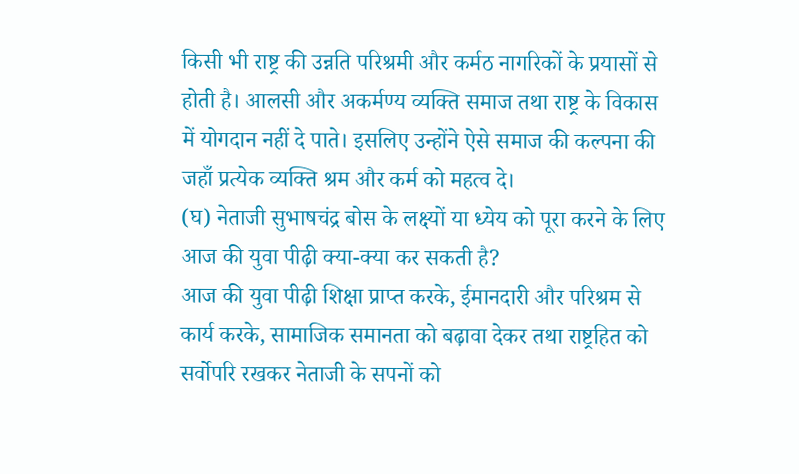किसी भी राष्ट्र की उन्नति परिश्रमी और कर्मठ नागरिकों के प्रयासों से होती है। आलसी और अकर्मण्य व्यक्ति समाज तथा राष्ट्र के विकास में योगदान नहीं दे पाते। इसलिए उन्होंने ऐसे समाज की कल्पना की जहाँ प्रत्येक व्यक्ति श्रम और कर्म को महत्व दे।
(घ) नेताजी सुभाषचंद्र बोस के लक्ष्यों या ध्येय को पूरा करने के लिए आज की युवा पीढ़ी क्या-क्या कर सकती है?
आज की युवा पीढ़ी शिक्षा प्राप्त करके, ईमानदारी और परिश्रम से कार्य करके, सामाजिक समानता को बढ़ावा देकर तथा राष्ट्रहित को सर्वोपरि रखकर नेताजी के सपनों को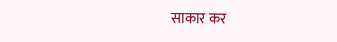साकार कर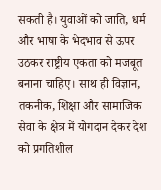सकती है। युवाओं को जाति, धर्म और भाषा के भेदभाव से ऊपर उठकर राष्ट्रीय एकता को मजबूत बनाना चाहिए। साथ ही विज्ञान, तकनीक, शिक्षा और सामाजिक सेवा के क्षेत्र में योगदान देकर देश को प्रगतिशील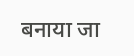बनाया जा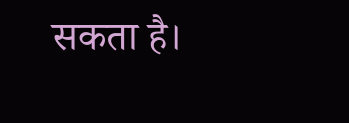सकता है।